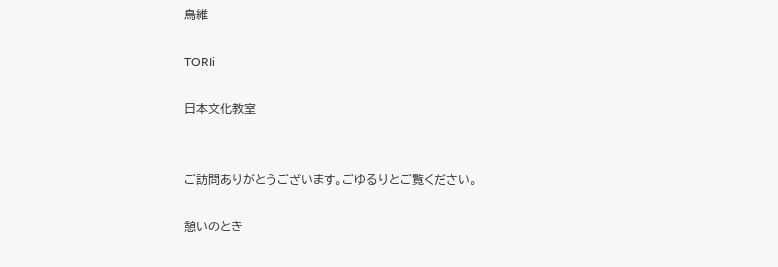鳥維

TORIi

日本文化教室


ご訪問ありがとうございます。ごゆるりとご覧ください。

憩いのとき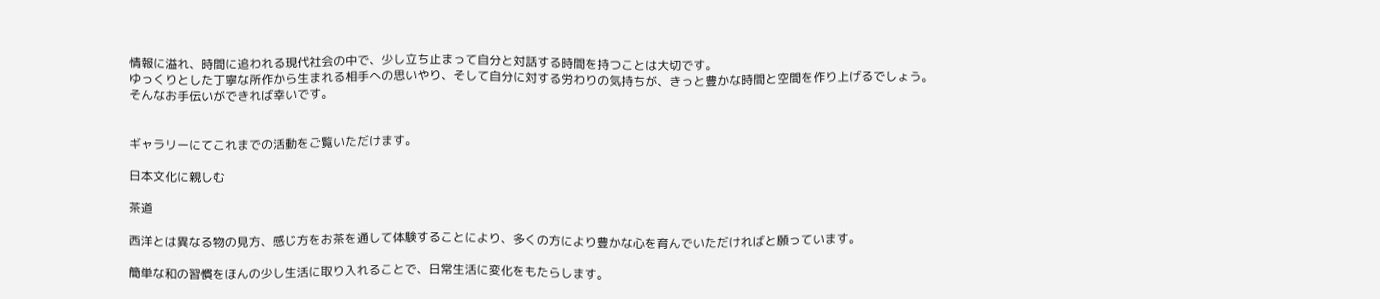情報に溢れ、時間に追われる現代社会の中で、少し立ち止まって自分と対話する時間を持つことは大切です。
ゆっくりとした丁寧な所作から生まれる相手への思いやり、そして自分に対する労わりの気持ちが、きっと豊かな時間と空間を作り上げるでしょう。
そんなお手伝いができれば幸いです。


ギャラリーにてこれまでの活動をご覧いただけます。

日本文化に親しむ

茶道

西洋とは異なる物の見方、感じ方をお茶を通して体験することにより、多くの方により豊かな心を育んでいただければと願っています。

簡単な和の習慣をほんの少し生活に取り入れることで、日常生活に変化をもたらします。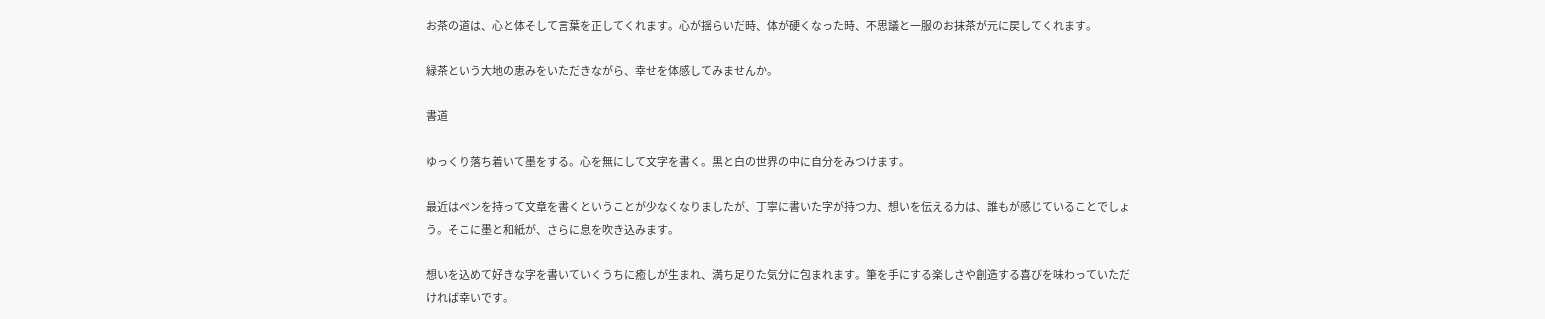お茶の道は、心と体そして言葉を正してくれます。心が揺らいだ時、体が硬くなった時、不思議と一服のお抹茶が元に戻してくれます。

緑茶という大地の恵みをいただきながら、幸せを体感してみませんか。

書道

ゆっくり落ち着いて墨をする。心を無にして文字を書く。黒と白の世界の中に自分をみつけます。

最近はペンを持って文章を書くということが少なくなりましたが、丁寧に書いた字が持つ力、想いを伝える力は、誰もが感じていることでしょう。そこに墨と和紙が、さらに息を吹き込みます。

想いを込めて好きな字を書いていくうちに癒しが生まれ、満ち足りた気分に包まれます。筆を手にする楽しさや創造する喜びを味わっていただければ幸いです。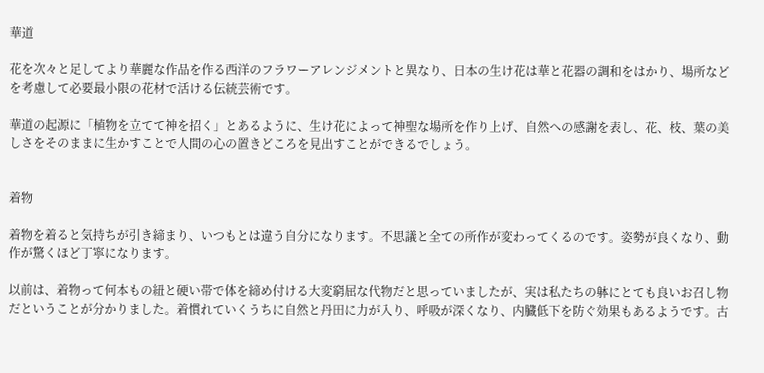華道

花を次々と足してより華麗な作品を作る西洋のフラワーアレンジメントと異なり、日本の生け花は華と花器の調和をはかり、場所などを考慮して必要最小限の花材で活ける伝統芸術です。

華道の起源に「植物を立てて神を招く」とあるように、生け花によって神聖な場所を作り上げ、自然への感謝を表し、花、枝、葉の美しさをそのままに生かすことで人間の心の置きどころを見出すことができるでしょう。


着物

着物を着ると気持ちが引き締まり、いつもとは違う自分になります。不思議と全ての所作が変わってくるのです。姿勢が良くなり、動作が驚くほど丁寧になります。

以前は、着物って何本もの紐と硬い帯で体を締め付ける大変窮屈な代物だと思っていましたが、実は私たちの躰にとても良いお召し物だということが分かりました。着慣れていくうちに自然と丹田に力が入り、呼吸が深くなり、内臓低下を防ぐ効果もあるようです。古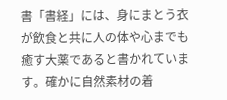書「書経」には、身にまとう衣が飲食と共に人の体や心までも癒す大薬であると書かれています。確かに自然素材の着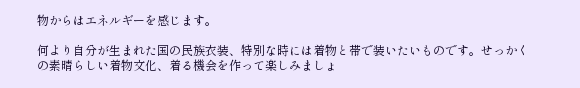物からはエネルギーを感じます。

何より自分が生まれた国の民族衣装、特別な時には着物と帯で装いたいものです。せっかくの素晴らしい着物文化、着る機会を作って楽しみましょ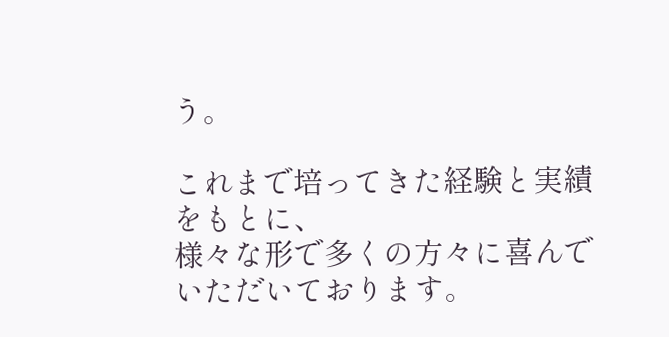う。

これまで培ってきた経験と実績をもとに、
様々な形で多くの方々に喜んでいただいております。